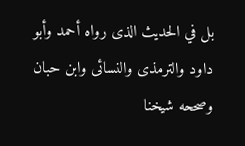بل في الحديث الذى رواه أحمد وأبو داود والترمذى والنسائى وابن حبان وصححه شيخنا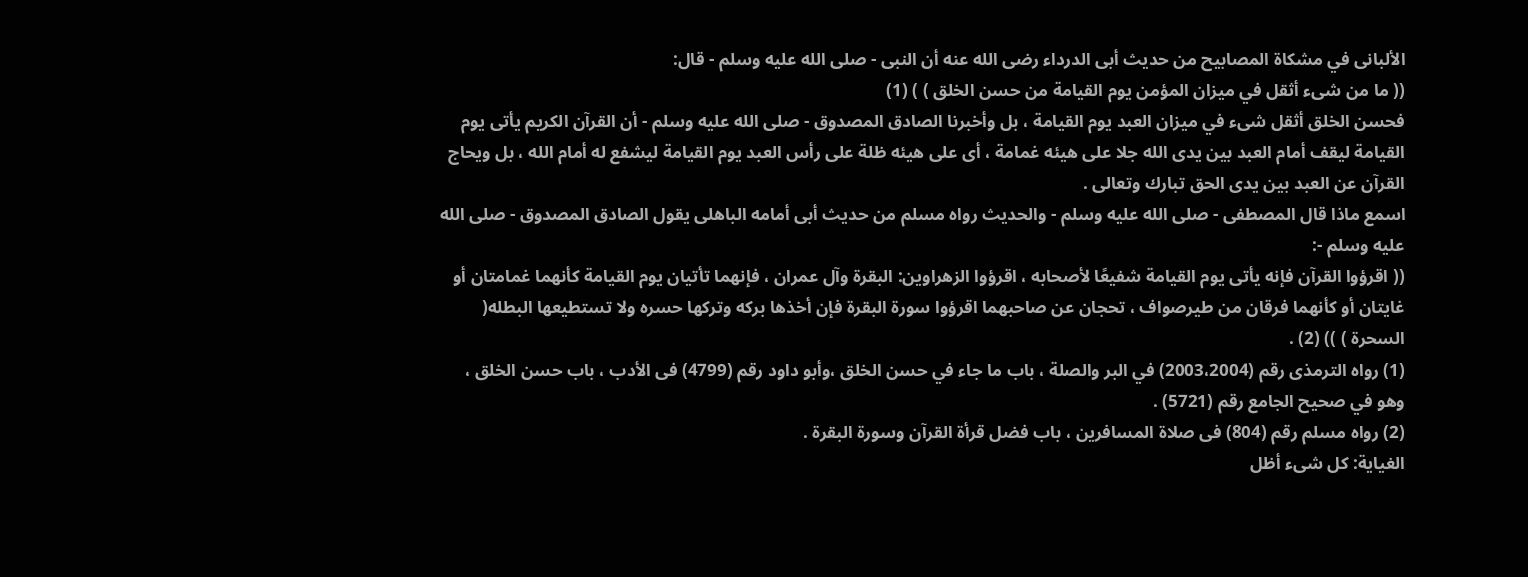الألبانى في مشكاة المصابيح من حديث أبى الدرداء رضى الله عنه أن النبى - صلى الله عليه وسلم - قال:
(( ما من شىء أثقل في ميزان المؤمن يوم القيامة من حسن الخلق ) ) (1)
فحسن الخلق أثقل شىء في ميزان العبد يوم القيامة ، بل وأخبرنا الصادق المصدوق - صلى الله عليه وسلم - أن القرآن الكريم يأتى يوم القيامة ليقف أمام العبد بين يدى الله جلا على هيئه غمامة ، أى على هيئه ظلة على رأس العبد يوم القيامة ليشفع له أمام الله ، بل ويحاج القرآن عن العبد بين يدى الحق تبارك وتعالى .
اسمع ماذا قال المصطفى - صلى الله عليه وسلم - والحديث رواه مسلم من حديث أبى أمامه الباهلى يقول الصادق المصدوق - صلى الله عليه وسلم -:
(( اقرؤوا القرآن فإنه يأتى يوم القيامة شفيعًا لأصحابه ، اقرؤوا الزهراوين: البقرة وآل عمران ، فإنهما تأتيان يوم القيامة كأنهما غمامتان أو غايتان أو كأنهما فرقان من طيرصواف ، تحجان عن صاحبهما اقرؤوا سورة البقرة فإن أخذها بركه وتركها حسره ولا تستطيعها البطله( السحرة ) )) (2) .
(1) رواه الترمذى رقم (2003،2004) في البر والصلة ، باب ما جاء في حسن الخلق ،وأبو داود رقم (4799) فى الأدب ، باب حسن الخلق ، وهو في صحيح الجامع رقم (5721) .
(2) رواه مسلم رقم (804) فى صلاة المسافرين ، باب فضل قرأة القرآن وسورة البقرة .
الغياية: كل شىء أظل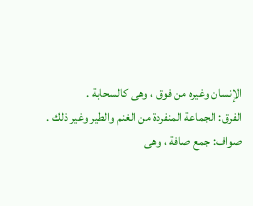الإنسان وغيره من فوق ، وهى كالسحابة .
الفرق: الجماعة المنفردة من الغنم والطير وغير ذلك .
صواف: جمع صافة ، وهى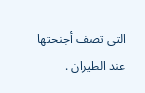التى تصف أجنحتها عند الطيران .